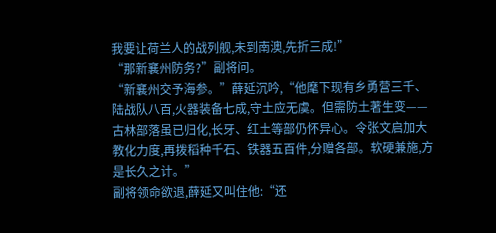我要让荷兰人的战列舰,未到南澳,先折三成!”
“那新襄州防务?”副将问。
“新襄州交予海参。”薛延沉吟,“他麾下现有乡勇营三千、陆战队八百,火器装备七成,守土应无虞。但需防土著生变——古林部落虽已归化,长牙、红土等部仍怀异心。令张文启加大教化力度,再拨稻种千石、铁器五百件,分赠各部。软硬兼施,方是长久之计。”
副将领命欲退,薛延又叫住他:“还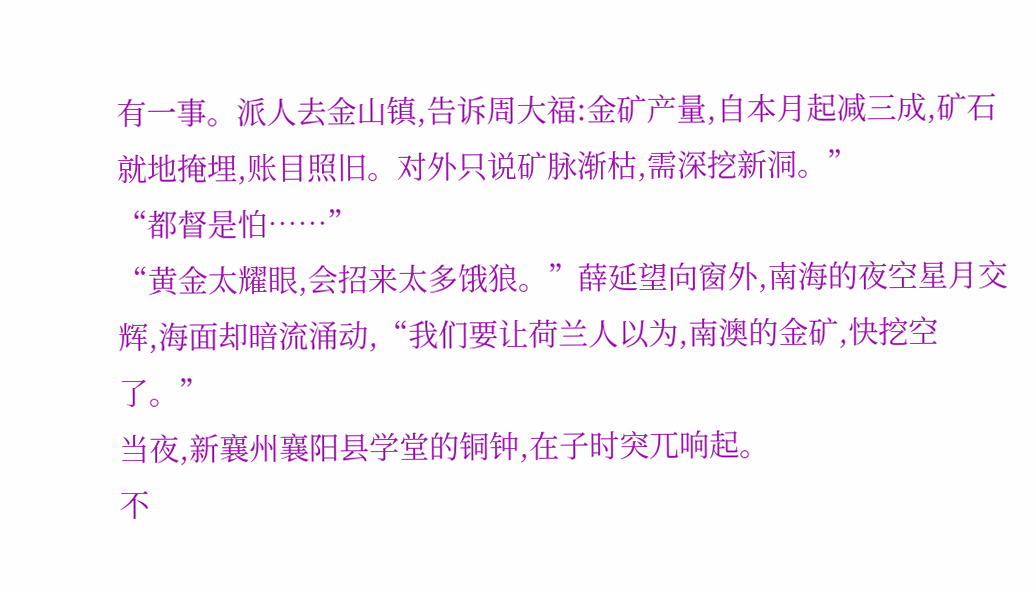有一事。派人去金山镇,告诉周大福:金矿产量,自本月起减三成,矿石就地掩埋,账目照旧。对外只说矿脉渐枯,需深挖新洞。”
“都督是怕……”
“黄金太耀眼,会招来太多饿狼。”薛延望向窗外,南海的夜空星月交辉,海面却暗流涌动,“我们要让荷兰人以为,南澳的金矿,快挖空了。”
当夜,新襄州襄阳县学堂的铜钟,在子时突兀响起。
不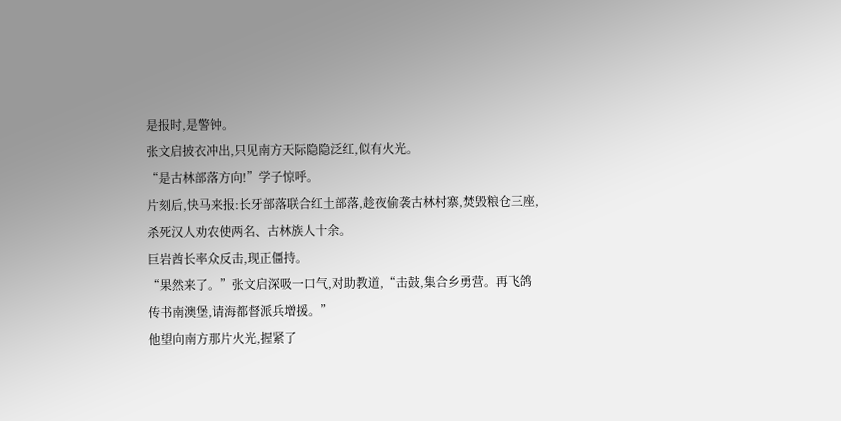是报时,是警钟。
张文启披衣冲出,只见南方天际隐隐泛红,似有火光。
“是古林部落方向!”学子惊呼。
片刻后,快马来报:长牙部落联合红土部落,趁夜偷袭古林村寨,焚毁粮仓三座,杀死汉人劝农使两名、古林族人十余。
巨岩酋长率众反击,现正僵持。
“果然来了。”张文启深吸一口气,对助教道,“击鼓,集合乡勇营。再飞鸽传书南澳堡,请海都督派兵增援。”
他望向南方那片火光,握紧了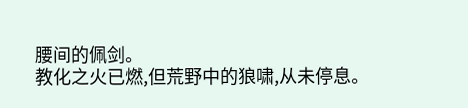腰间的佩剑。
教化之火已燃,但荒野中的狼啸,从未停息。